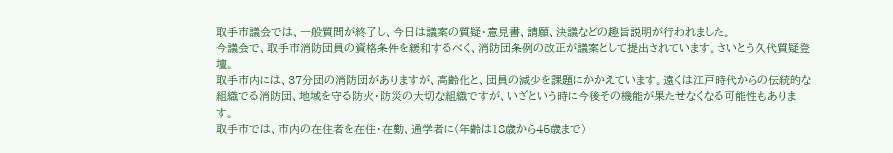取手市議会では、一般質問が終了し、今日は議案の質疑・意見書、請願、決議などの趣旨説明が行われました。
今議会で、取手市消防団員の資格条件を緩和するべく、消防団条例の改正が議案として提出されています。さいとう久代質疑登壇。
取手市内には、37分団の消防団がありますが、高齢化と、団員の減少を課題にかかえています。遠くは江戸時代からの伝統的な組織でる消防団、地域を守る防火・防災の大切な組織ですが、いざという時に今後その機能が果たせなくなる可能性もあります。
取手市では、市内の在住者を在住・在勤、通学者に(年齢は18歳から45歳まで)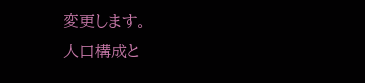変更します。
人口構成と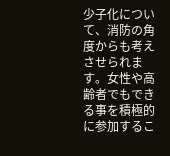少子化について、消防の角度からも考えさせられます。女性や高齢者でもできる事を積極的に参加するこ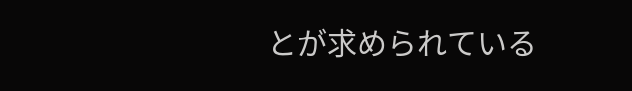とが求められている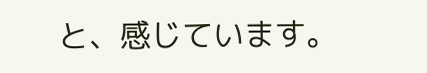と、感じています。